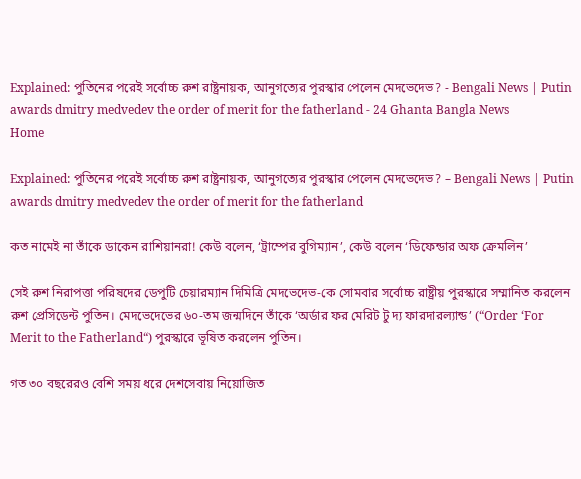Explained: পুতিনের পরেই সর্বোচ্চ রুশ রাষ্ট্রনায়ক, আনুগত্যের পুরস্কার পেলেন মেদভেদেভ? - Bengali News | Putin awards dmitry medvedev the order of merit for the fatherland - 24 Ghanta Bangla News
Home

Explained: পুতিনের পরেই সর্বোচ্চ রুশ রাষ্ট্রনায়ক, আনুগত্যের পুরস্কার পেলেন মেদভেদেভ? – Bengali News | Putin awards dmitry medvedev the order of merit for the fatherland

কত নামেই না তাঁকে ডাকেন রাশিয়ানরা! কেউ বলেন, ‘ট্রাম্পের বুগিম্যান’, কেউ বলেন ‘ডিফেন্ডার অফ ক্রেমলিন’

সেই রুশ নিরাপত্তা পরিষদের ডেপুটি চেয়ারম্যান দিমিত্রি মেদভেদেভ-কে সোমবার সর্বোচ্চ রাষ্ট্রীয় পুরস্কারে সম্মানিত করলেন রুশ প্রেসিডেন্ট পুতিন। মেদভেদেভের ৬০-তম জন্মদিনে তাঁকে ‘অর্ডার ফর মেরিট টু দ্য ফারদারল্যান্ড’ (“Order ‘For Merit to the Fatherland“) পুরস্কারে ভূষিত করলেন পুতিন।

গত ৩০ বছরেরও বেশি সময় ধরে দেশসেবায় নিয়োজিত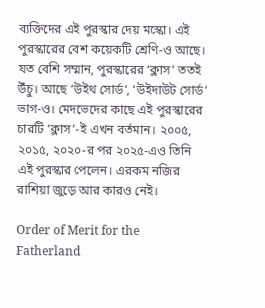ব্যক্তিদের এই পুরস্কার দেয় মস্কো। এই পুরস্কারের বেশ কয়েকটি শ্রেণি-ও আছে। যত বেশি সম্মান, পুরস্কারের ‘ক্লাস’ ততই উঁচু। আছে ‘উইথ সোর্ড‘, ‘উইদাউট সোর্ড‘ ভাগ-ও। মেদভেদের কাছে এই পুরস্কারের চারটি ‘ক্লাস’-ই এখন বর্তমান। ২০০৫, ২০১৫, ২০২০-র পর ২০২৫-এও তিনি এই পুরস্কার পেলেন। এরকম নজির রাশিয়া জুড়ে আর কারও নেই।

Order of Merit for the Fatherland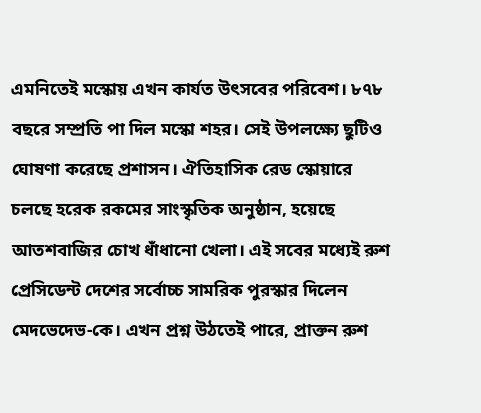এমনিতেই মস্কোয় এখন কার্যত উৎসবের পরিবেশ। ৮৭৮ বছরে সম্প্রতি পা দিল মস্কো শহর। সেই উপলক্ষ্যে ছুটিও ঘোষণা করেছে প্রশাসন। ঐতিহাসিক রেড স্কোয়ারে চলছে হরেক রকমের সাংস্কৃতিক অনুষ্ঠান, হয়েছে আতশবাজির চোখ ধাঁধানো খেলা। এই সবের মধ্যেই রুশ প্রেসিডেন্ট দেশের সর্বোচ্চ সামরিক পুরস্কার দিলেন মেদভেদেভ-কে। এখন প্রশ্ন উঠতেই পারে, প্রাক্তন রুশ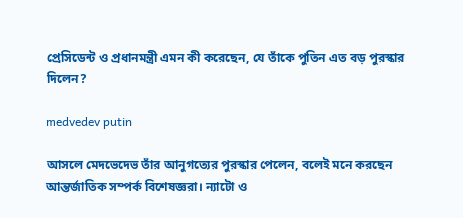প্রেসিডেন্ট ও প্রধানমন্ত্রী এমন কী করেছেন, যে তাঁকে পুতিন এত বড় পুরস্কার দিলেন?

medvedev putin

আসলে মেদভেদেভ তাঁর আনুগত্যের পুরস্কার পেলেন, বলেই মনে করছেন আন্তর্জাতিক সম্পর্ক বিশেষজ্ঞরা। ন্যাটো ও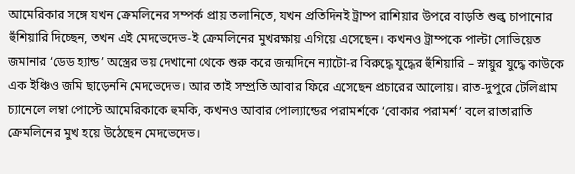আমেরিকার সঙ্গে যখন ক্রেমলিনের সম্পর্ক প্রায় তলানিতে, যখন প্রতিদিনই ট্রাম্প রাশিয়ার উপরে বাড়তি শুল্ক চাপানোর হুঁশিয়ারি দিচ্ছেন, তখন এই মেদভেদেভ-ই ক্রেমলিনের মুখরক্ষায় এগিয়ে এসেছেন। কখনও ট্রাম্পকে পাল্টা সোভিয়েত জমানার ‘ডেড হ্যান্ড’ অস্ত্রের ভয় দেখানো থেকে শুরু করে জন্মদিনে ন্যাটো-র বিরুদ্ধে যুদ্ধের হুঁশিয়ারি – স্নায়ুর যুদ্ধে কাউকে এক ইঞ্চিও জমি ছাড়েননি মেদভেদেভ। আর তাই সম্প্রতি আবার ফিরে এসেছেন প্রচারের আলোয়। রাত-দুপুরে টেলিগ্রাম চ্যানেলে লম্বা পোস্টে আমেরিকাকে হুমকি, কখনও আবার পোল্যান্ডের পরামর্শকে ‘বোকার পরামর্শ’ বলে রাতারাতি ক্রেমলিনের মুখ হয়ে উঠেছেন মেদভেদেভ।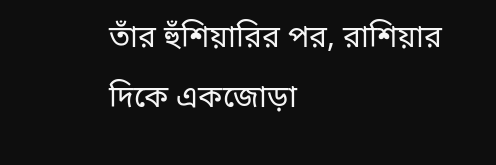তাঁর হুঁশিয়ারির পর, রাশিয়ার দিকে একজোড়া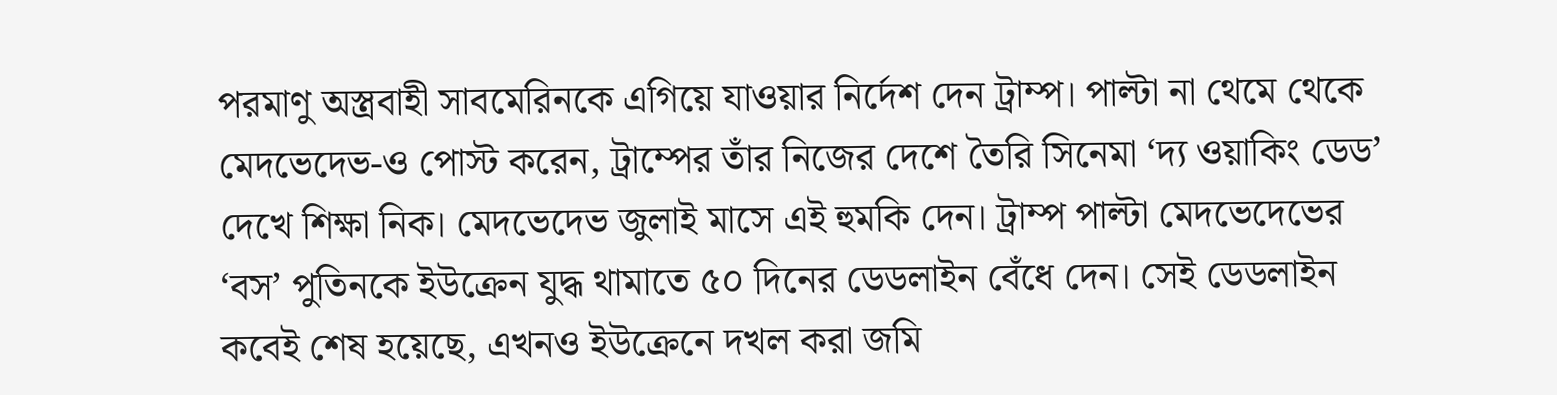পরমাণু অস্ত্রবাহী সাবমেরিনকে এগিয়ে যাওয়ার নির্দেশ দেন ট্রাম্প। পাল্টা না থেমে থেকে মেদভেদেভ-ও পোস্ট করেন, ট্রাম্পের তাঁর নিজের দেশে তৈরি সিনেমা ‘দ্য ওয়াকিং ডেড’ দেখে শিক্ষা নিক। মেদভেদেভ জুলাই মাসে এই হুমকি দেন। ট্রাম্প পাল্টা মেদভেদেভের ‘বস’ পুতিনকে ইউক্রেন যুদ্ধ থামাতে ৫০ দিনের ডেডলাইন বেঁধে দেন। সেই ডেডলাইন কবেই শেষ হয়েছে, এখনও ইউক্রেনে দখল করা জমি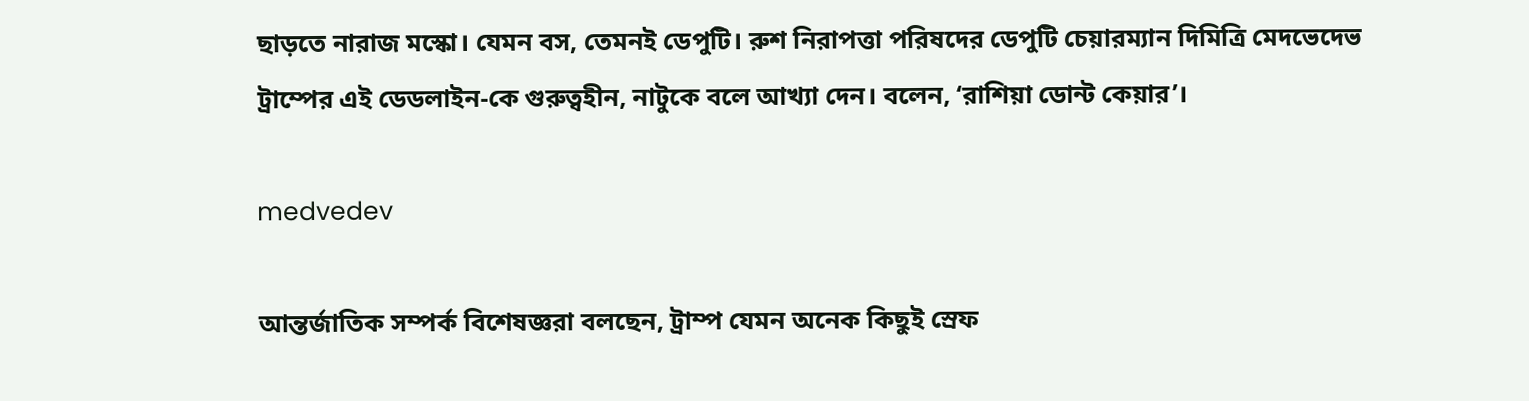ছাড়তে নারাজ মস্কো। যেমন বস, তেমনই ডেপুটি। রুশ নিরাপত্তা পরিষদের ডেপুটি চেয়ারম্যান দিমিত্রি মেদভেদেভ ট্রাম্পের এই ডেডলাইন-কে গুরুত্বহীন, নাটুকে বলে আখ্যা দেন। বলেন, ‘রাশিয়া ডোন্ট কেয়ার’।

medvedev

আন্তর্জাতিক সম্পর্ক বিশেষজ্ঞরা বলছেন, ট্রাম্প যেমন অনেক কিছুই স্রেফ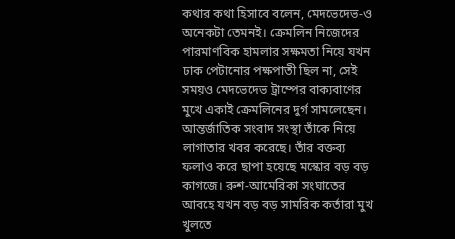কথার কথা হিসাবে বলেন, মেদভেদেভ-ও অনেকটা তেমনই। ক্রেমলিন নিজেদের পারমাণবিক হামলার সক্ষমতা নিয়ে যখন ঢাক পেটানোর পক্ষপাতী ছিল না, সেই সময়ও মেদভেদেভ ট্রাম্পের বাক্যবাণের মুখে একাই ক্রেমলিনের দুর্গ সামলেছেন। আন্তর্জাতিক সংবাদ সংস্থা তাঁকে নিয়ে লাগাতার খবর করেছে। তাঁর বক্তব্য ফলাও করে ছাপা হয়েছে মস্কোর বড় বড় কাগজে। রুশ-আমেরিকা সংঘাতের আবহে যখন বড় বড় সামরিক কর্তারা মুখ খুলতে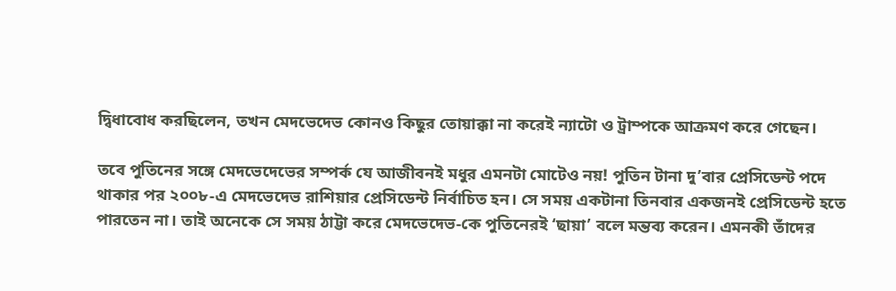দ্বিধাবোধ করছিলেন, তখন মেদভেদেভ কোনও কিছুর তোয়াক্কা না করেই ন্যাটো ও ট্রাম্পকে আক্রমণ করে গেছেন।

তবে পুতিনের সঙ্গে মেদভেদেভের সম্পর্ক যে আজীবনই মধুর এমনটা মোটেও নয়! পুতিন টানা দু’বার প্রেসিডেন্ট পদে থাকার পর ২০০৮-এ মেদভেদেভ রাশিয়ার প্রেসিডেন্ট নির্বাচিত হন। সে সময় একটানা তিনবার একজনই প্রেসিডেন্ট হতে পারতেন না। তাই অনেকে সে সময় ঠাট্টা করে মেদভেদেভ-কে পুতিনেরই ‘ছায়া’ বলে মন্তব্য করেন। এমনকী তাঁদের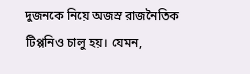দুজনকে নিয়ে অজস্র রাজনৈতিক টিপ্পনিও চালু হয়। যেমন,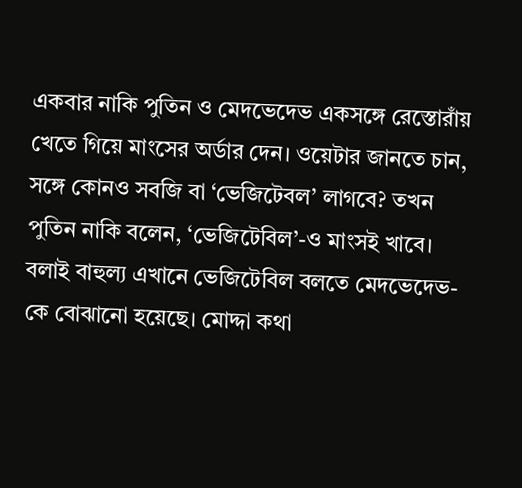একবার নাকি পুতিন ও মেদভেদেভ একসঙ্গে রেস্তোরাঁয় খেতে গিয়ে মাংসের অর্ডার দেন। ওয়েটার জানতে চান, সঙ্গে কোনও সবজি বা ‘ভেজিটেবল’ লাগবে? তখন পুতিন নাকি বলেন, ‘ভেজিটেবিল’-ও মাংসই খাবে। বলাই বাহুল্য এখানে ভেজিটেবিল বলতে মেদভেদেভ-কে বোঝানো হয়েছে। মোদ্দা কথা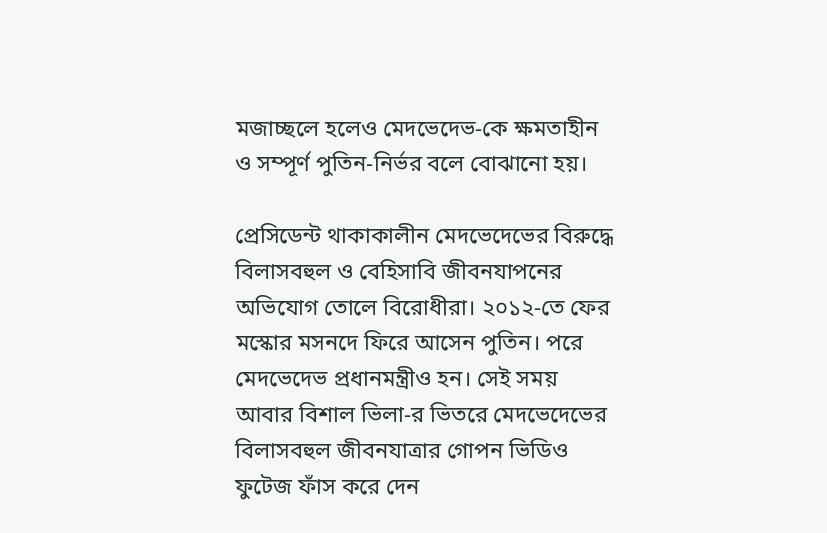মজাচ্ছলে হলেও মেদভেদেভ-কে ক্ষমতাহীন ও সম্পূর্ণ পুতিন-নির্ভর বলে বোঝানো হয়।

প্রেসিডেন্ট থাকাকালীন মেদভেদেভের বিরুদ্ধে বিলাসবহুল ও বেহিসাবি জীবনযাপনের অভিযোগ তোলে বিরোধীরা। ২০১২-তে ফের মস্কোর মসনদে ফিরে আসেন পুতিন। পরে মেদভেদেভ প্রধানমন্ত্রীও হন। সেই সময় আবার বিশাল ভিলা-র ভিতরে মেদভেদেভের বিলাসবহুল জীবনযাত্রার গোপন ভিডিও ফুটেজ ফাঁস করে দেন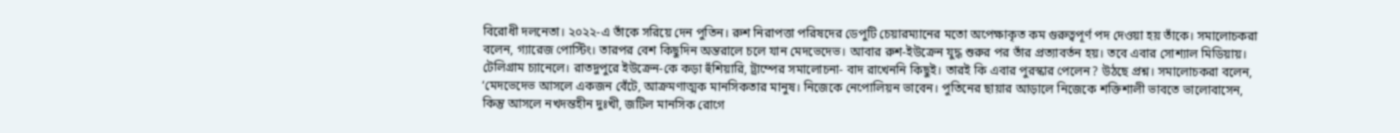বিরোধী দলনেতা। ২০২২-এ তাঁকে সরিয়ে দেন পুতিন। রুশ নিরাপত্তা পরিষদের ডেপুটি চেয়ারম্যানের মতো অপেক্ষাকৃত কম গুরুত্বপূর্ণ পদ দেওয়া হয় তাঁকে। সমালোচকরা বলেন, গ্যারেজ পোস্টিং। তারপর বেশ কিছুদিন অন্তরালে চলে যান মেদভেদেভ। আবার রুশ-ইউক্রেন যুদ্ধ শুরুর পর তাঁর প্রত্যাবর্তন হয়। তবে এবার সোশ্যাল মিডিয়ায়। টেলিগ্রাম চ্যানেলে। রাতদুপুরে ইউক্রেন-কে কড়া হুঁশিয়ারি, ট্রাম্পের সমালোচনা- বাদ রাখেননি কিছুই। তারই কি এবার পুরস্কার পেলেন? উঠছে প্রশ্ন। সমালোচকরা বলেন, ‘মেদভেদেভ আসলে একজন বেঁটে, আক্রমণাত্মক মানসিকতার মানুষ। নিজেকে নেপোলিয়ন ভাবেন। পুতিনের ছায়ার আড়ালে নিজেকে শক্তিশালী ভাবতে ভালোবাসেন, কিন্তু আসলে নখদন্তহীন দুঃখী, জটিল মানসিক রোগে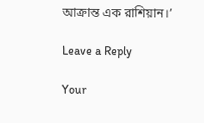আক্রান্ত এক রাশিয়ান।’

Leave a Reply

Your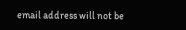email address will not be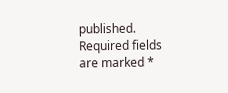published. Required fields are marked *